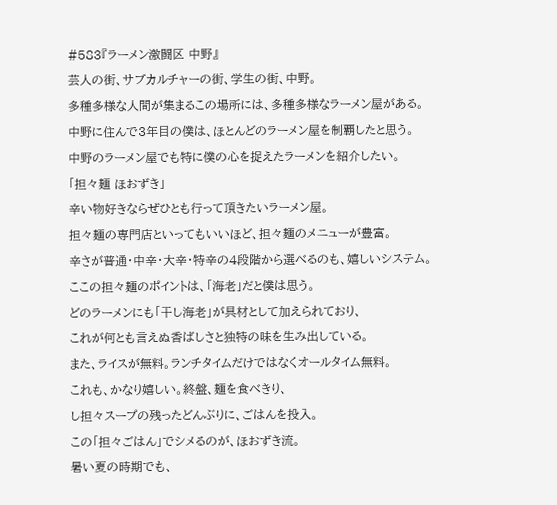#583『ラーメン激闘区 中野』
芸人の街、サブカルチャーの街、学生の街、中野。
多種多様な人間が集まるこの場所には、多種多様なラーメン屋がある。
中野に住んで3年目の僕は、ほとんどのラーメン屋を制覇したと思う。
中野のラーメン屋でも特に僕の心を捉えたラーメンを紹介したい。
「担々麺 ほおずき」
辛い物好きならぜひとも行って頂きたいラーメン屋。
担々麺の専門店といってもいいほど、担々麺のメニューが豊富。
辛さが普通・中辛・大辛・特辛の4段階から選べるのも、嬉しいシステム。
ここの担々麺のポイントは、「海老」だと僕は思う。
どのラーメンにも「干し海老」が具材として加えられており、
これが何とも言えぬ香ばしさと独特の味を生み出している。
また、ライスが無料。ランチタイムだけではなくオールタイム無料。
これも、かなり嬉しい。終盤、麺を食べきり、
し担々スープの残ったどんぶりに、ごはんを投入。
この「担々ごはん」でシメるのが、ほおずき流。
暑い夏の時期でも、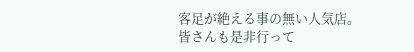客足が絶える事の無い人気店。
皆さんも是非行って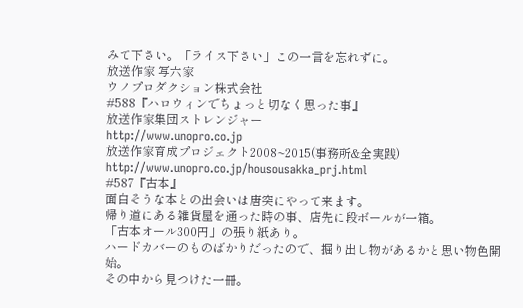みて下さい。「ライス下さい」この一言を忘れずに。
放送作家 写六家
ウノプロダクション株式会社
#588『ハロウィンでちょっと切なく思った事』
放送作家集団ストレンジャー
http://www.unopro.co.jp
放送作家育成プロジェクト2008~2015(事務所&全実践)
http://www.unopro.co.jp/housousakka_prj.html
#587『古本』
面白そうな本との出会いは唐突にやって来ます。
帰り道にある雑貨屋を通った時の事、店先に段ボールが一箱。
「古本オール300円」の張り紙あり。
ハードカバーのものばかりだったので、掘り出し物があるかと思い物色開始。
その中から見つけた一冊。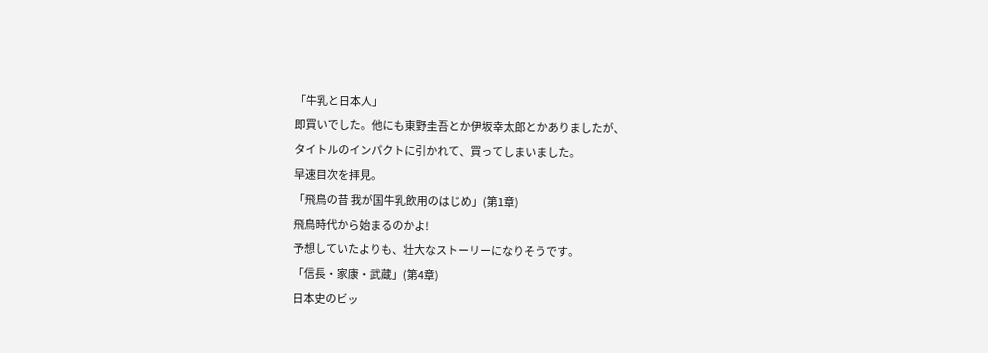「牛乳と日本人」
即買いでした。他にも東野圭吾とか伊坂幸太郎とかありましたが、
タイトルのインパクトに引かれて、買ってしまいました。
早速目次を拝見。
「飛鳥の昔 我が国牛乳飲用のはじめ」(第1章)
飛鳥時代から始まるのかよ!
予想していたよりも、壮大なストーリーになりそうです。
「信長・家康・武蔵」(第4章)
日本史のビッ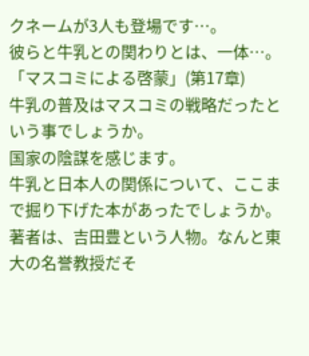クネームが3人も登場です…。
彼らと牛乳との関わりとは、一体…。
「マスコミによる啓蒙」(第17章)
牛乳の普及はマスコミの戦略だったという事でしょうか。
国家の陰謀を感じます。
牛乳と日本人の関係について、ここまで掘り下げた本があったでしょうか。
著者は、吉田豊という人物。なんと東大の名誉教授だそ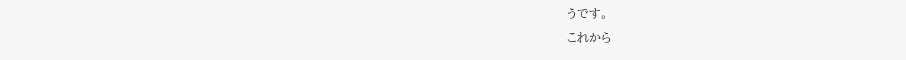うです。
これから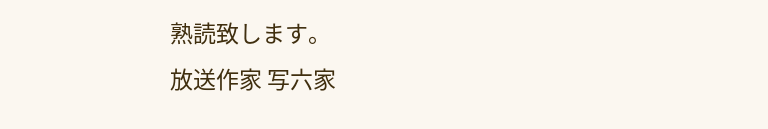熟読致します。
放送作家 写六家